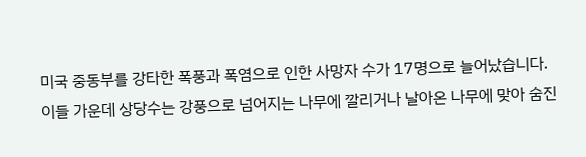미국 중동부를 강타한 폭풍과 폭염으로 인한 사망자 수가 17명으로 늘어났습니다.
이들 가운데 상당수는 강풍으로 넘어지는 나무에 깔리거나 날아온 나무에 맞아 숨진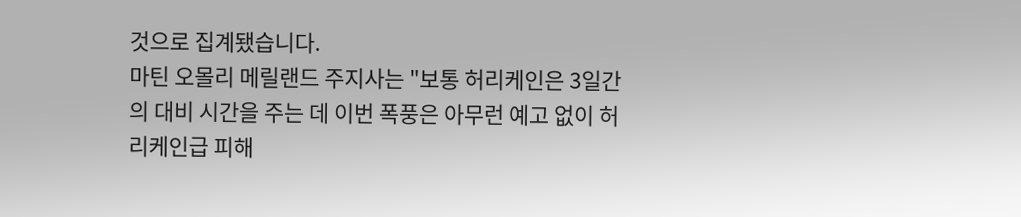것으로 집계됐습니다.
마틴 오몰리 메릴랜드 주지사는 "보통 허리케인은 3일간의 대비 시간을 주는 데 이번 폭풍은 아무런 예고 없이 허리케인급 피해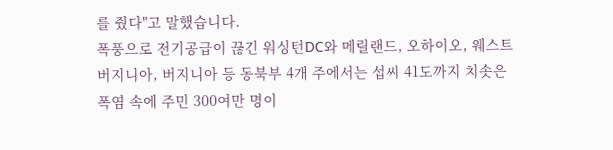를 줬다"고 말했습니다.
폭풍으로 전기공급이 끊긴 워싱턴DC와 메릴랜드, 오하이오, 웨스트버지니아, 버지니아 등 동북부 4개 주에서는 섭씨 41도까지 치솟은 폭염 속에 주민 300여만 명이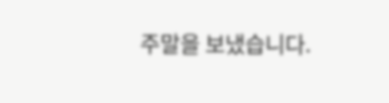주말을 보냈습니다.